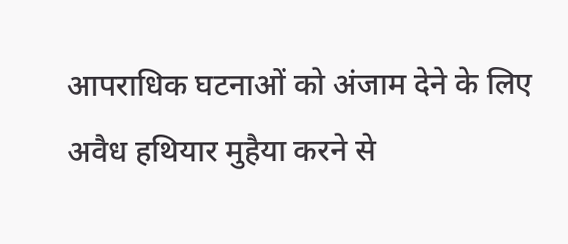आपराधिक घटनाओं को अंजाम देने के लिए अवैध हथियार मुहैया करने से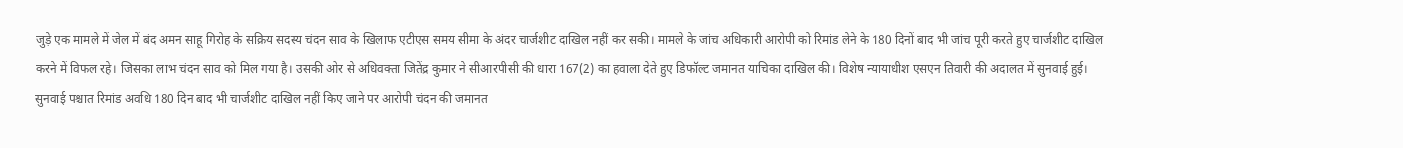जुड़े एक मामले में जेल में बंद अमन साहू गिरोह के सक्रिय सदस्य चंदन साव के खिलाफ एटीएस समय सीमा के अंदर चार्जशीट दाखिल नहीं कर सकी। मामले के जांच अधिकारी आरोपी को रिमांड लेने के 180 दिनों बाद भी जांच पूरी करते हुए चार्जशीट दाखिल करने में विफल रहे। जिसका लाभ चंदन साव को मिल गया है। उसकी ओर से अधिवक्ता जितेंद्र कुमार ने सीआरपीसी की धारा 167(2) का हवाला देते हुए डिफॉल्ट जमानत याचिका दाखिल की। विशेष न्यायाधीश एसएन तिवारी की अदालत में सुनवाई हुई। सुनवाई पश्चात रिमांड अवधि 180 दिन बाद भी चार्जशीट दाखिल नहीं किए जाने पर आरोपी चंदन की जमानत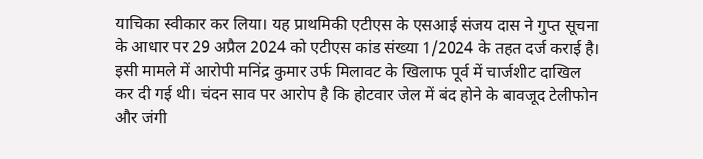याचिका स्वीकार कर लिया। यह प्राथमिकी एटीएस के एसआई संजय दास ने गुप्त सूचना के आधार पर 29 अप्रैल 2024 को एटीएस कांड संख्या 1/2024 के तहत दर्ज कराई है। इसी मामले में आरोपी मनिंद्र कुमार उर्फ मिलावट के खिलाफ पूर्व में चार्जशीट दाखिल कर दी गई थी। चंदन साव पर आरोप है कि होटवार जेल में बंद होने के बावजूद टेलीफोन और जंगी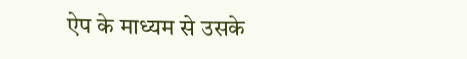ऐप के माध्यम से उसके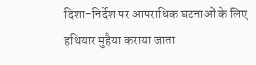दिशा-निर्देश पर आपराधिक घटनाओं के लिए हथियार मुहैया कराया जाता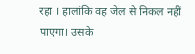रहा । हालांकि वह जेल से निकल नहीं पाएगा। उसके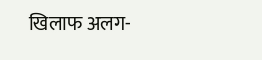खिलाफ अलग-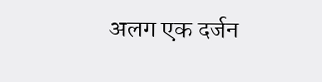अलग एक दर्जन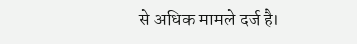से अधिक मामले दर्ज है।